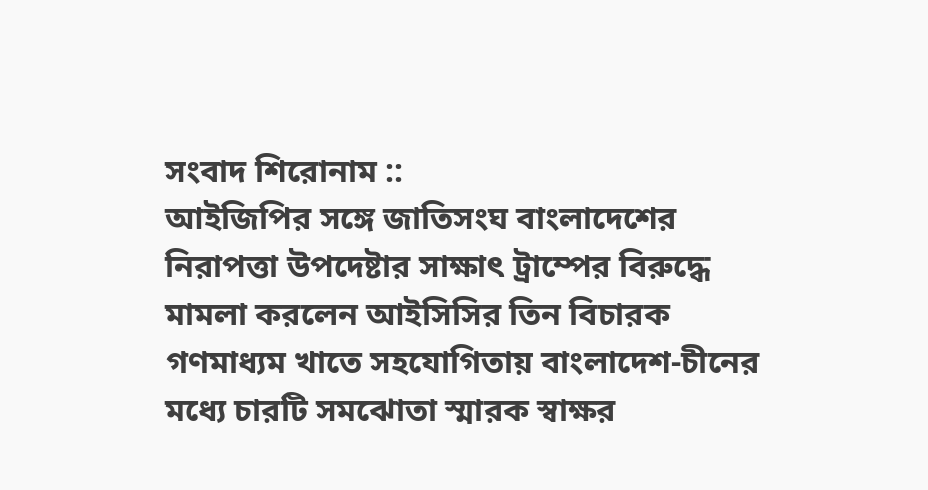সংবাদ শিরোনাম ::
আইজিপির সঙ্গে জাতিসংঘ বাংলাদেশের নিরাপত্তা উপদেষ্টার সাক্ষাৎ ট্রাম্পের বিরুদ্ধে মামলা করলেন আইসিসির তিন বিচারক গণমাধ্যম খাতে সহযোগিতায় বাংলাদেশ-চীনের মধ্যে চারটি সমঝোতা স্মারক স্বাক্ষর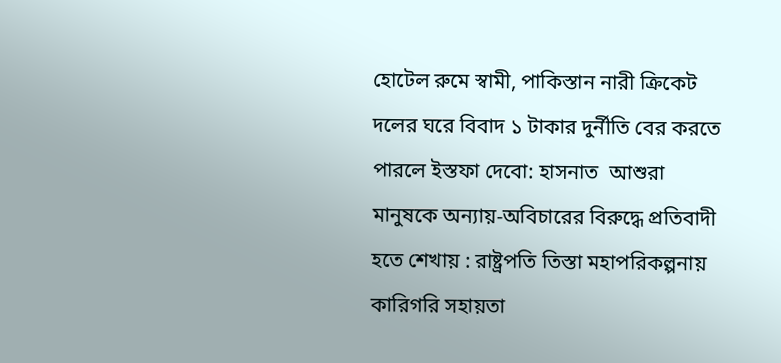হোটেল রুমে স্বামী, পাকিস্তান নারী ক্রিকেট দলের ঘরে বিবাদ ১ টাকার দুর্নীতি বের করতে পারলে ইস্তফা দেবো: হাসনাত  আশুরা মানুষকে অন্যায়-অবিচারের বিরুদ্ধে প্রতিবাদী হতে শেখায় : রাষ্ট্রপতি তিস্তা মহাপরিকল্পনায় কারিগরি সহায়তা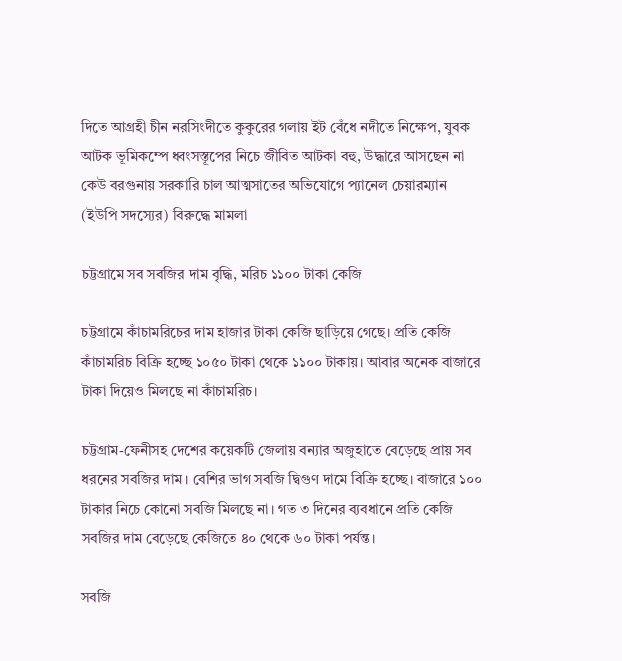দিতে আগ্রহী চীন নরসিংদীতে কুকুরের গলায় ইট বেঁধে নদীতে নিক্ষেপ, যুবক আটক ভূমিকম্পে ধ্বংসস্তূপের নিচে জীবিত আটকা বহু, উদ্ধারে আসছেন না কেউ বরগুনায় সরকারি চাল আত্মসাতের অভিযোগে প্যানেল চেয়ারম্যান (ইউপি সদস্যের) বিরুদ্ধে মামলা

চট্টগ্রামে সব সবজির দাম বৃদ্ধি, মরিচ ১১০০ টাকা কেজি

চট্টগ্রামে কাঁচামরিচের দাম হাজার টাকা কেজি ছাড়িয়ে গেছে। প্রতি কেজি কাঁচামরিচ বিক্রি হচ্ছে ১০৫০ টাকা থেকে ১১০০ টাকায়। আবার অনেক বাজারে টাকা দিয়েও মিলছে না কাঁচামরিচ।

চট্টগ্রাম-ফেনীসহ দেশের কয়েকটি জেলায় বন্যার অজুহাতে বেড়েছে প্রায় সব ধরনের সবজির দাম। বেশির ভাগ সবজি দ্বিগুণ দামে বিক্রি হচ্ছে। বাজারে ১০০ টাকার নিচে কোনো সবজি মিলছে না। গত ৩ দিনের ব্যবধানে প্রতি কেজি সবজির দাম বেড়েছে কেজিতে ৪০ থেকে ৬০ টাকা পর্যন্ত।

সবজি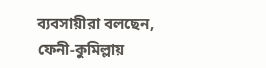ব্যবসায়ীরা বলছেন, ফেনী-কুমিল্লায়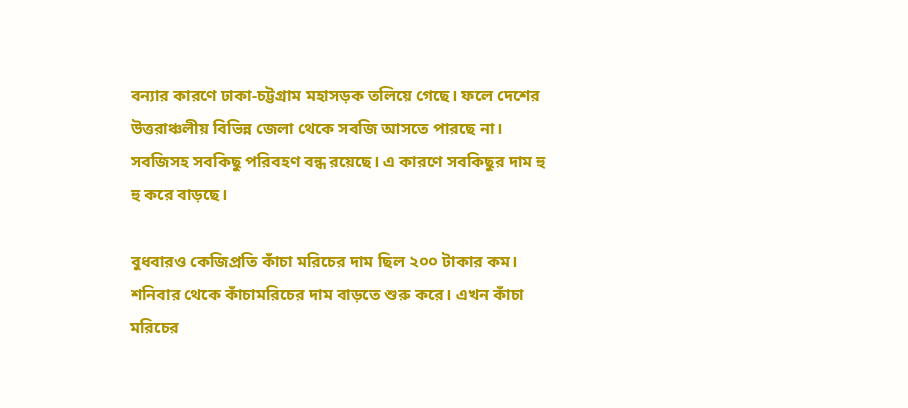বন্যার কারণে ঢাকা-চট্টগ্রাম মহাসড়ক তলিয়ে গেছে। ফলে দেশের উত্তরাঞ্চলীয় বিভিন্ন জেলা থেকে সবজি আসতে পারছে না। সবজিসহ সবকিছু পরিবহণ বন্ধ রয়েছে। এ কারণে সবকিছুর দাম হু হু করে বাড়ছে।

বুধবারও কেজিপ্রতি কাঁচা মরিচের দাম ছিল ২০০ টাকার কম। শনিবার থেকে কাঁচামরিচের দাম বাড়তে শুরু করে। এখন কাঁচা মরিচের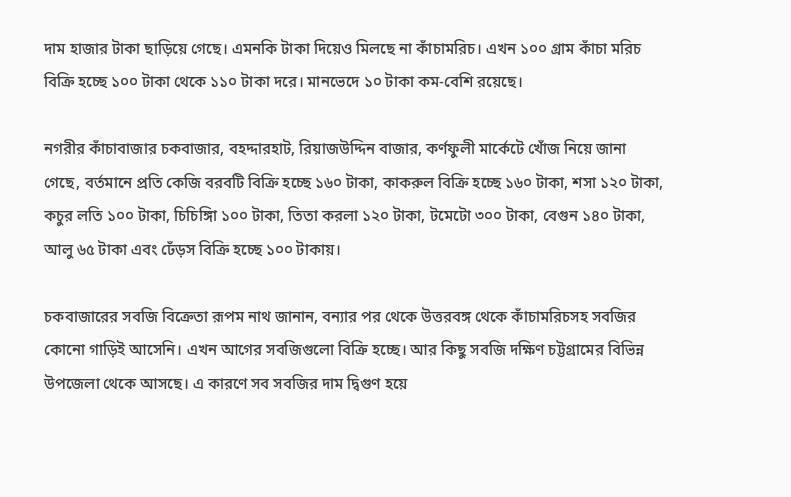দাম হাজার টাকা ছাড়িয়ে গেছে। এমনকি টাকা দিয়েও মিলছে না কাঁচামরিচ। এখন ১০০ গ্রাম কাঁচা মরিচ বিক্রি হচ্ছে ১০০ টাকা থেকে ১১০ টাকা দরে। মানভেদে ১০ টাকা কম-বেশি রয়েছে।

নগরীর কাঁচাবাজার চকবাজার, বহদ্দারহাট, রিয়াজউদ্দিন বাজার, কর্ণফুলী মার্কেটে খোঁজ নিয়ে জানা গেছে, বর্তমানে প্রতি কেজি বরবটি বিক্রি হচ্ছে ১৬০ টাকা, কাকরুল বিক্রি হচ্ছে ১৬০ টাকা, শসা ১২০ টাকা, কচুর লতি ১০০ টাকা, চিচিঙ্গিা ১০০ টাকা, তিতা করলা ১২০ টাকা, টমেটো ৩০০ টাকা, বেগুন ১৪০ টাকা, আলু ৬৫ টাকা এবং ঢেঁড়স বিক্রি হচ্ছে ১০০ টাকায়।

চকবাজারের সবজি বিক্রেতা রূপম নাথ জানান, বন্যার পর থেকে উত্তরবঙ্গ থেকে কাঁচামরিচসহ সবজির কোনো গাড়িই আসেনি। এখন আগের সবজিগুলো বিক্রি হচ্ছে। আর কিছু সবজি দক্ষিণ চট্টগ্রামের বিভিন্ন উপজেলা থেকে আসছে। এ কারণে সব সবজির দাম দ্বিগুণ হয়ে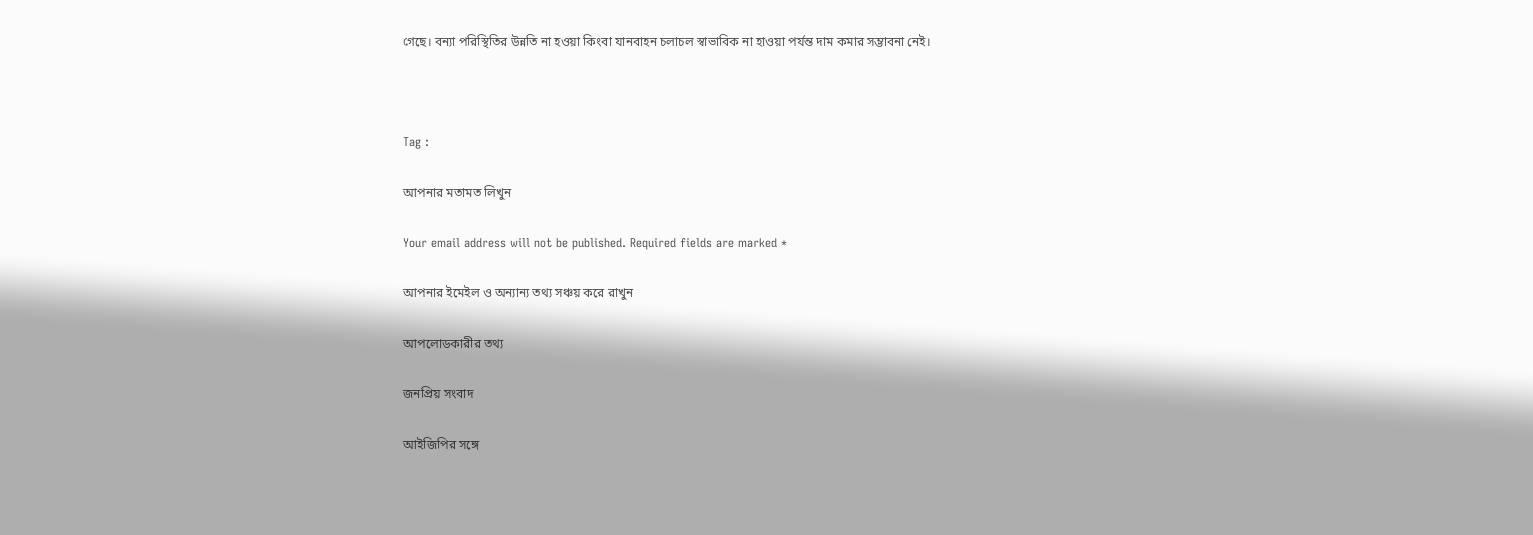গেছে। বন্যা পরিস্থিতির উন্নতি না হওয়া কিংবা যানবাহন চলাচল স্বাভাবিক না হাওয়া পর্যন্ত দাম কমার সম্ভাবনা নেই।



Tag :

আপনার মতামত লিখুন

Your email address will not be published. Required fields are marked *

আপনার ইমেইল ও অন্যান্য তথ্য সঞ্চয় করে রাখুন

আপলোডকারীর তথ্য

জনপ্রিয় সংবাদ

আইজিপির সঙ্গে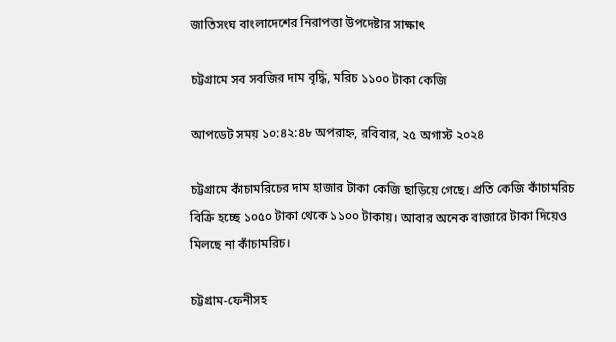জাতিসংঘ বাংলাদেশের নিরাপত্তা উপদেষ্টার সাক্ষাৎ

চট্টগ্রামে সব সবজির দাম বৃদ্ধি, মরিচ ১১০০ টাকা কেজি

আপডেট সময় ১০:৪২:৪৮ অপরাহ্ন, রবিবার, ২৫ অগাস্ট ২০২৪

চট্টগ্রামে কাঁচামরিচের দাম হাজার টাকা কেজি ছাড়িয়ে গেছে। প্রতি কেজি কাঁচামরিচ বিক্রি হচ্ছে ১০৫০ টাকা থেকে ১১০০ টাকায়। আবার অনেক বাজারে টাকা দিয়েও মিলছে না কাঁচামরিচ।

চট্টগ্রাম-ফেনীসহ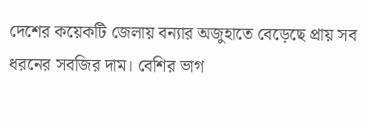দেশের কয়েকটি জেলায় বন্যার অজুহাতে বেড়েছে প্রায় সব ধরনের সবজির দাম। বেশির ভাগ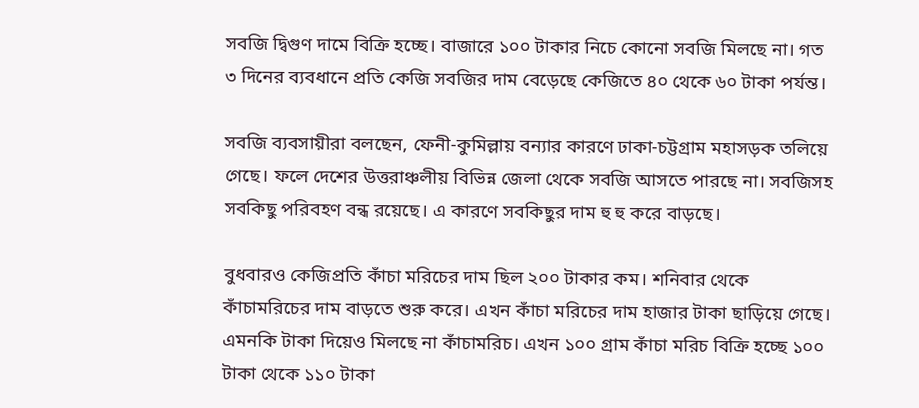সবজি দ্বিগুণ দামে বিক্রি হচ্ছে। বাজারে ১০০ টাকার নিচে কোনো সবজি মিলছে না। গত ৩ দিনের ব্যবধানে প্রতি কেজি সবজির দাম বেড়েছে কেজিতে ৪০ থেকে ৬০ টাকা পর্যন্ত।

সবজি ব্যবসায়ীরা বলছেন, ফেনী-কুমিল্লায় বন্যার কারণে ঢাকা-চট্টগ্রাম মহাসড়ক তলিয়ে গেছে। ফলে দেশের উত্তরাঞ্চলীয় বিভিন্ন জেলা থেকে সবজি আসতে পারছে না। সবজিসহ সবকিছু পরিবহণ বন্ধ রয়েছে। এ কারণে সবকিছুর দাম হু হু করে বাড়ছে।

বুধবারও কেজিপ্রতি কাঁচা মরিচের দাম ছিল ২০০ টাকার কম। শনিবার থেকে কাঁচামরিচের দাম বাড়তে শুরু করে। এখন কাঁচা মরিচের দাম হাজার টাকা ছাড়িয়ে গেছে। এমনকি টাকা দিয়েও মিলছে না কাঁচামরিচ। এখন ১০০ গ্রাম কাঁচা মরিচ বিক্রি হচ্ছে ১০০ টাকা থেকে ১১০ টাকা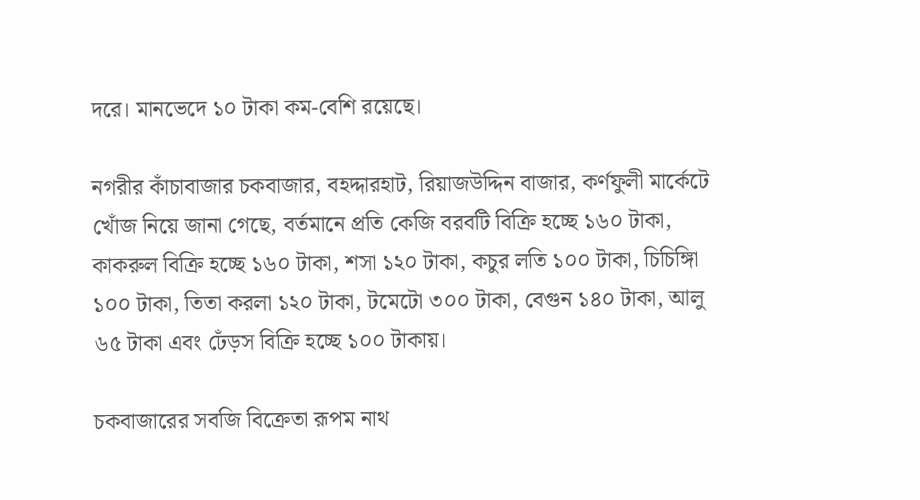দরে। মানভেদে ১০ টাকা কম-বেশি রয়েছে।

নগরীর কাঁচাবাজার চকবাজার, বহদ্দারহাট, রিয়াজউদ্দিন বাজার, কর্ণফুলী মার্কেটে খোঁজ নিয়ে জানা গেছে, বর্তমানে প্রতি কেজি বরবটি বিক্রি হচ্ছে ১৬০ টাকা, কাকরুল বিক্রি হচ্ছে ১৬০ টাকা, শসা ১২০ টাকা, কচুর লতি ১০০ টাকা, চিচিঙ্গিা ১০০ টাকা, তিতা করলা ১২০ টাকা, টমেটো ৩০০ টাকা, বেগুন ১৪০ টাকা, আলু ৬৫ টাকা এবং ঢেঁড়স বিক্রি হচ্ছে ১০০ টাকায়।

চকবাজারের সবজি বিক্রেতা রূপম নাথ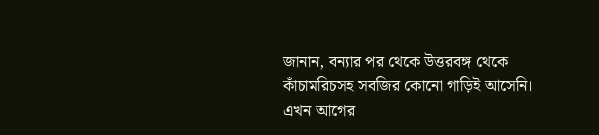জানান, বন্যার পর থেকে উত্তরবঙ্গ থেকে কাঁচামরিচসহ সবজির কোনো গাড়িই আসেনি। এখন আগের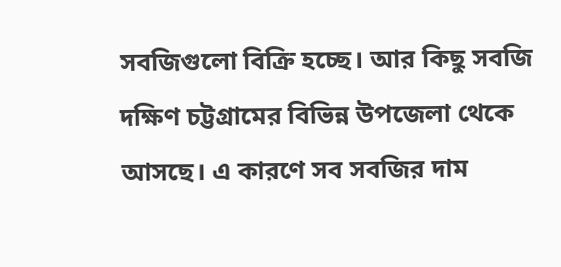সবজিগুলো বিক্রি হচ্ছে। আর কিছু সবজি দক্ষিণ চট্টগ্রামের বিভিন্ন উপজেলা থেকে আসছে। এ কারণে সব সবজির দাম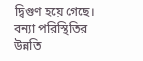দ্বিগুণ হয়ে গেছে। বন্যা পরিস্থিতির উন্নতি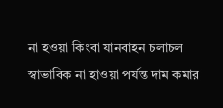না হওয়া কিংবা যানবাহন চলাচল স্বাভাবিক না হাওয়া পর্যন্ত দাম কমার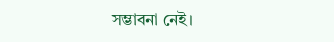সম্ভাবনা নেই।